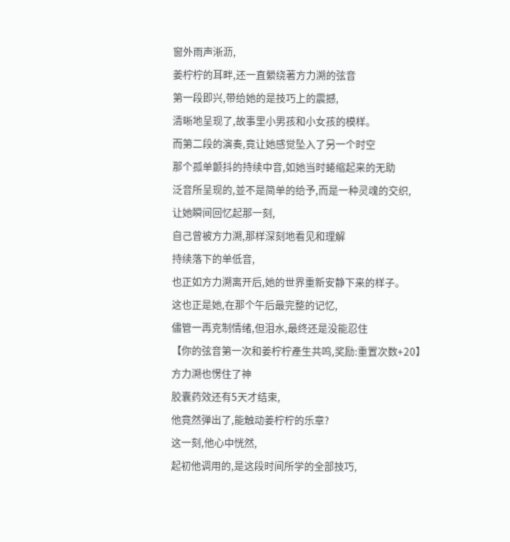窗外雨声淅沥,
姜柠柠的耳畔,还一直縈绕著方力溯的弦音
第一段即兴,带给她的是技巧上的震撼,
清晰地呈现了,故事里小男孩和小女孩的模样。
而第二段的演奏,竟让她感觉坠入了另一个时空
那个孤单颤抖的持续中音,如她当时蜷缩起来的无助
泛音所呈现的,並不是简单的给予,而是一种灵魂的交织,
让她瞬间回忆起那一刻,
自己曾被方力溯,那样深刻地看见和理解
持续落下的单低音,
也正如方力溯离开后,她的世界重新安静下来的样子。
这也正是她,在那个午后最完整的记忆,
儘管一再克制情绪,但泪水,最终还是没能忍住
【你的弦音第一次和姜柠柠產生共鸣,奖励:重置次数+20】
方力溯也愣住了神
胶囊药效还有5天才结束,
他竟然弹出了,能触动姜柠柠的乐章?
这一刻,他心中恍然,
起初他调用的,是这段时间所学的全部技巧,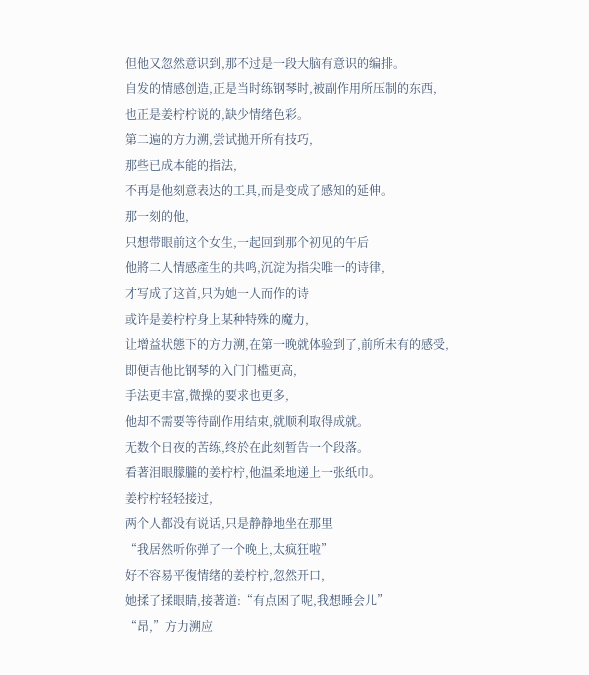但他又忽然意识到,那不过是一段大脑有意识的编排。
自发的情感创造,正是当时练钢琴时,被副作用所压制的东西,
也正是姜柠柠说的,缺少情绪色彩。
第二遍的方力溯,尝试拋开所有技巧,
那些已成本能的指法,
不再是他刻意表达的工具,而是变成了感知的延伸。
那一刻的他,
只想带眼前这个女生,一起回到那个初见的午后
他將二人情感產生的共鸣,沉淀为指尖唯一的诗律,
才写成了这首,只为她一人而作的诗
或许是姜柠柠身上某种特殊的魔力,
让增益状態下的方力溯,在第一晚就体验到了,前所未有的感受,
即便吉他比钢琴的入门门槛更高,
手法更丰富,微操的要求也更多,
他却不需要等待副作用结束,就顺利取得成就。
无数个日夜的苦练,终於在此刻暂告一个段落。
看著泪眼朦朧的姜柠柠,他温柔地递上一张纸巾。
姜柠柠轻轻接过,
两个人都没有说话,只是静静地坐在那里
“我居然听你弹了一个晚上,太疯狂啦”
好不容易平復情绪的姜柠柠,忽然开口,
她揉了揉眼睛,接著道:“有点困了呢,我想睡会儿”
“昂,”方力溯应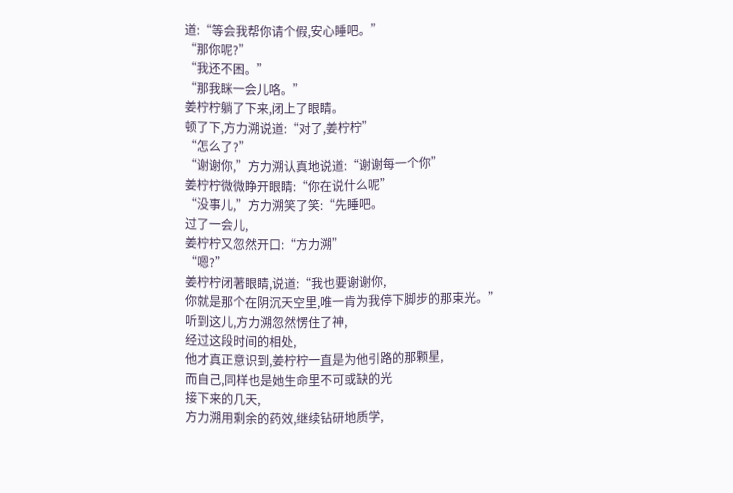道:“等会我帮你请个假,安心睡吧。”
“那你呢?”
“我还不困。”
“那我眯一会儿咯。”
姜柠柠躺了下来,闭上了眼睛。
顿了下,方力溯说道:“对了,姜柠柠”
“怎么了?”
“谢谢你,”方力溯认真地说道:“谢谢每一个你”
姜柠柠微微睁开眼睛:“你在说什么呢”
“没事儿,”方力溯笑了笑:“先睡吧。
过了一会儿,
姜柠柠又忽然开口:“方力溯”
“嗯?”
姜柠柠闭著眼睛,说道:“我也要谢谢你,
你就是那个在阴沉天空里,唯一肯为我停下脚步的那束光。”
听到这儿,方力溯忽然愣住了神,
经过这段时间的相处,
他才真正意识到,姜柠柠一直是为他引路的那颗星,
而自己,同样也是她生命里不可或缺的光
接下来的几天,
方力溯用剩余的药效,继续钻研地质学,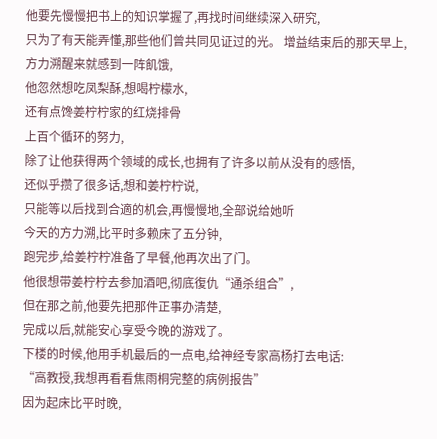他要先慢慢把书上的知识掌握了,再找时间继续深入研究,
只为了有天能弄懂,那些他们曾共同见证过的光。 增益结束后的那天早上,
方力溯醒来就感到一阵飢饿,
他忽然想吃凤梨酥,想喝柠檬水,
还有点馋姜柠柠家的红烧排骨
上百个循环的努力,
除了让他获得两个领域的成长,也拥有了许多以前从没有的感悟,
还似乎攒了很多话,想和姜柠柠说,
只能等以后找到合適的机会,再慢慢地,全部说给她听
今天的方力溯,比平时多赖床了五分钟,
跑完步,给姜柠柠准备了早餐,他再次出了门。
他很想带姜柠柠去参加酒吧,彻底復仇“通杀组合”,
但在那之前,他要先把那件正事办清楚,
完成以后,就能安心享受今晚的游戏了。
下楼的时候,他用手机最后的一点电,给神经专家高杨打去电话:
“高教授,我想再看看焦雨桐完整的病例报告”
因为起床比平时晚,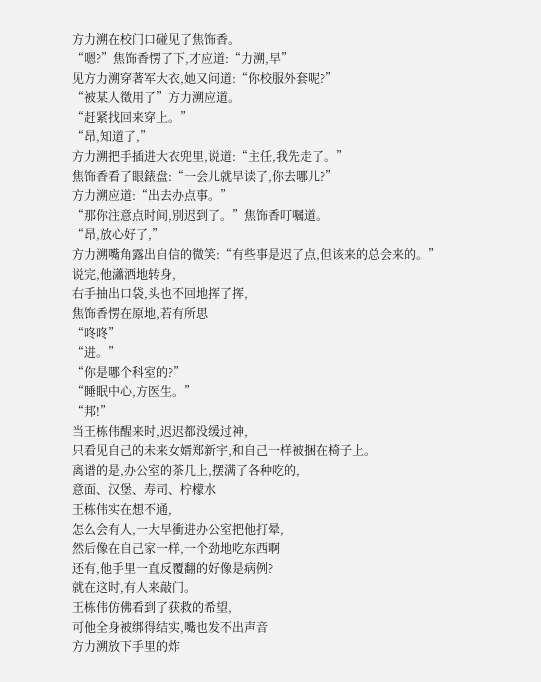方力溯在校门口碰见了焦饰香。
“嗯?”焦饰香愣了下,才应道:“力溯,早”
见方力溯穿著军大衣,她又问道:“你校服外套呢?”
“被某人徵用了”方力溯应道。
“赶紧找回来穿上。”
“昂,知道了,”
方力溯把手插进大衣兜里,说道:“主任,我先走了。”
焦饰香看了眼錶盘:“一会儿就早读了,你去哪儿?”
方力溯应道:“出去办点事。”
“那你注意点时间,別迟到了。”焦饰香叮嘱道。
“昂,放心好了,”
方力溯嘴角露出自信的微笑:“有些事是迟了点,但该来的总会来的。”
说完,他瀟洒地转身,
右手抽出口袋,头也不回地挥了挥,
焦饰香愣在原地,若有所思
“咚咚”
“进。”
“你是哪个科室的?”
“睡眠中心,方医生。”
“邦!”
当王栋伟醒来时,迟迟都没缓过神,
只看见自己的未来女婿郑新宇,和自己一样被捆在椅子上。
离谱的是,办公室的茶几上,摆满了各种吃的,
意面、汉堡、寿司、柠檬水
王栋伟实在想不通,
怎么会有人,一大早衝进办公室把他打晕,
然后像在自己家一样,一个劲地吃东西啊
还有,他手里一直反覆翻的好像是病例?
就在这时,有人来敲门。
王栋伟仿佛看到了获救的希望,
可他全身被绑得结实,嘴也发不出声音
方力溯放下手里的炸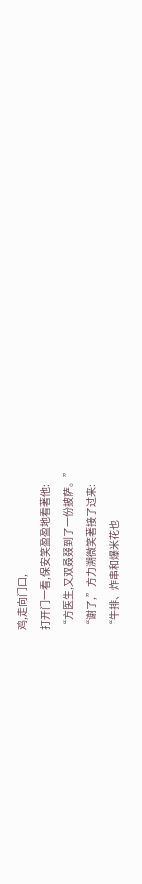鸡,走向门口,
打开门一看,保安笑盈盈地看著他:
“方医生,又双叒叕到了一份披萨。”
“谢了,”方力溯微笑著接了过来:
“牛排、炸串和爆米花也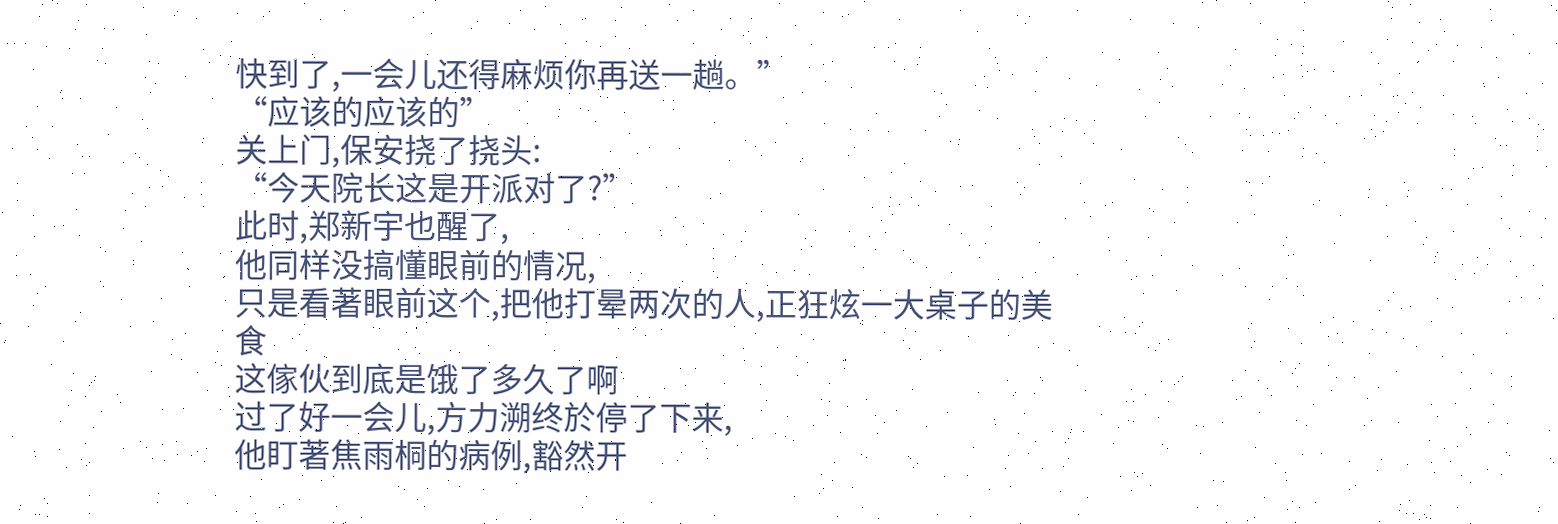快到了,一会儿还得麻烦你再送一趟。”
“应该的应该的”
关上门,保安挠了挠头:
“今天院长这是开派对了?”
此时,郑新宇也醒了,
他同样没搞懂眼前的情况,
只是看著眼前这个,把他打晕两次的人,正狂炫一大桌子的美食
这傢伙到底是饿了多久了啊
过了好一会儿,方力溯终於停了下来,
他盯著焦雨桐的病例,豁然开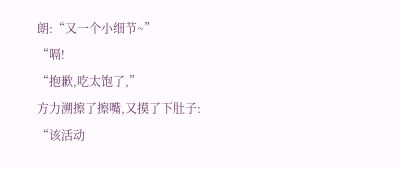朗:“又一个小细节~”
“嗝!
“抱歉,吃太饱了,”
方力溯擦了擦嘴,又摸了下肚子:
“该活动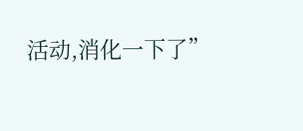活动,消化一下了”